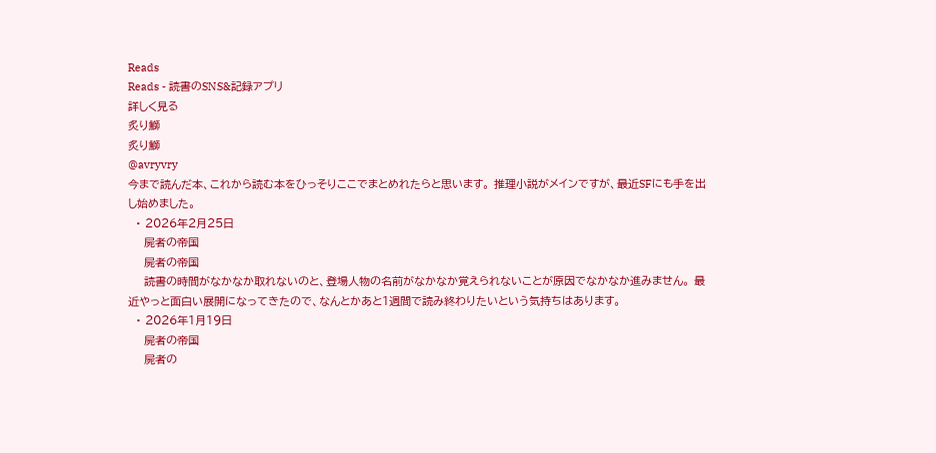Reads
Reads - 読書のSNS&記録アプリ
詳しく見る
炙り鰤
炙り鰤
@avryvry
今まで読んだ本、これから読む本をひっそりここでまとめれたらと思います。 推理小説がメインですが、最近SFにも手を出し始めました。
  • 2026年2月25日
    屍者の帝国
    屍者の帝国
    読書の時間がなかなか取れないのと、登場人物の名前がなかなか覚えられないことが原因でなかなか進みません。 最近やっと面白い展開になってきたので、なんとかあと1週間で読み終わりたいという気持ちはあります。
  • 2026年1月19日
    屍者の帝国
    屍者の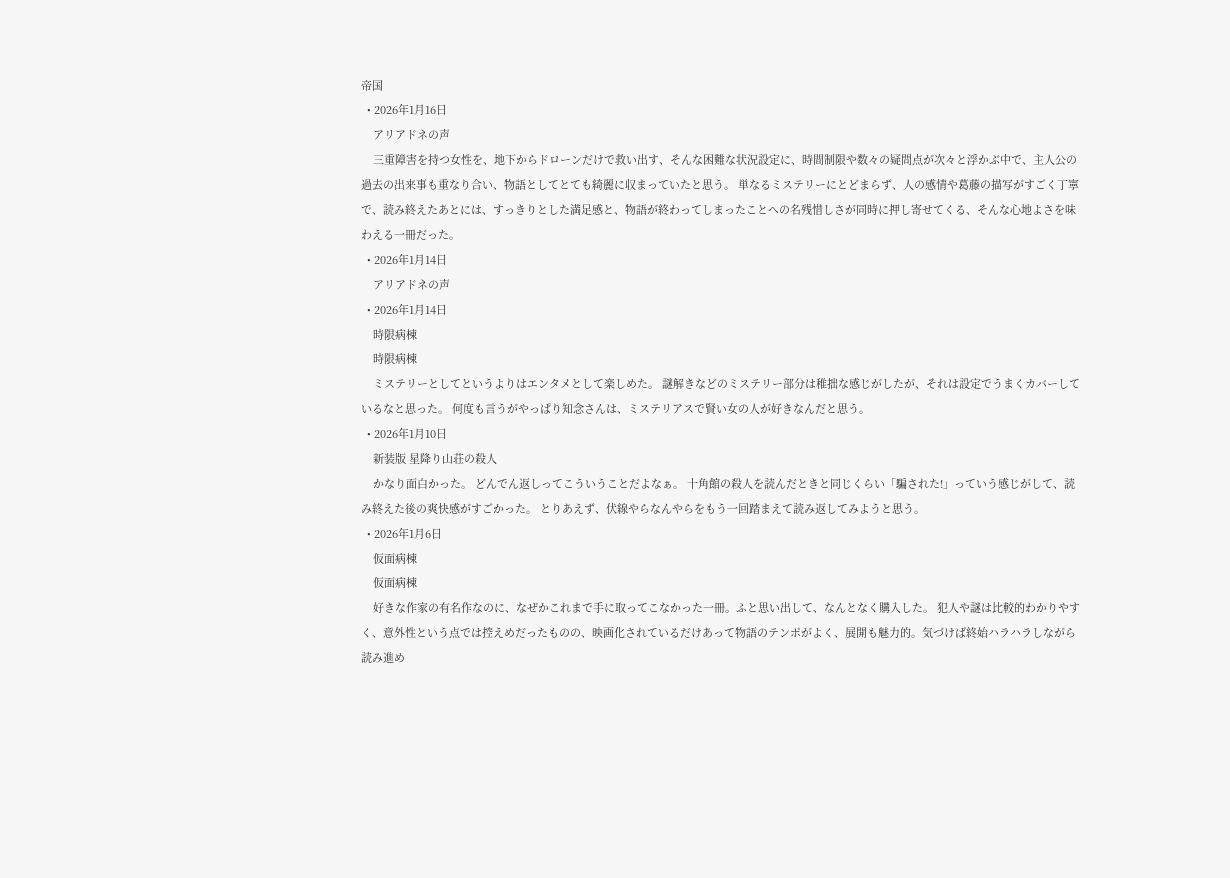帝国
  • 2026年1月16日
    アリアドネの声
    三重障害を持つ女性を、地下からドローンだけで救い出す、そんな困難な状況設定に、時間制限や数々の疑問点が次々と浮かぶ中で、主人公の過去の出来事も重なり合い、物語としてとても綺麗に収まっていたと思う。 単なるミステリーにとどまらず、人の感情や葛藤の描写がすごく丁寧で、読み終えたあとには、すっきりとした満足感と、物語が終わってしまったことへの名残惜しさが同時に押し寄せてくる、そんな心地よさを味わえる一冊だった。
  • 2026年1月14日
    アリアドネの声
  • 2026年1月14日
    時限病棟
    時限病棟
    ミステリーとしてというよりはエンタメとして楽しめた。 謎解きなどのミステリー部分は稚拙な感じがしたが、それは設定でうまくカバーしているなと思った。 何度も言うがやっぱり知念さんは、ミステリアスで賢い女の人が好きなんだと思う。
  • 2026年1月10日
    新装版 星降り山荘の殺人
    かなり面白かった。 どんでん返しってこういうことだよなぁ。 十角館の殺人を読んだときと同じくらい「騙された!」っていう感じがして、読み終えた後の爽快感がすごかった。 とりあえず、伏線やらなんやらをもう一回踏まえて読み返してみようと思う。
  • 2026年1月6日
    仮面病棟
    仮面病棟
    好きな作家の有名作なのに、なぜかこれまで手に取ってこなかった一冊。ふと思い出して、なんとなく購入した。 犯人や謎は比較的わかりやすく、意外性という点では控えめだったものの、映画化されているだけあって物語のテンポがよく、展開も魅力的。気づけば終始ハラハラしながら読み進め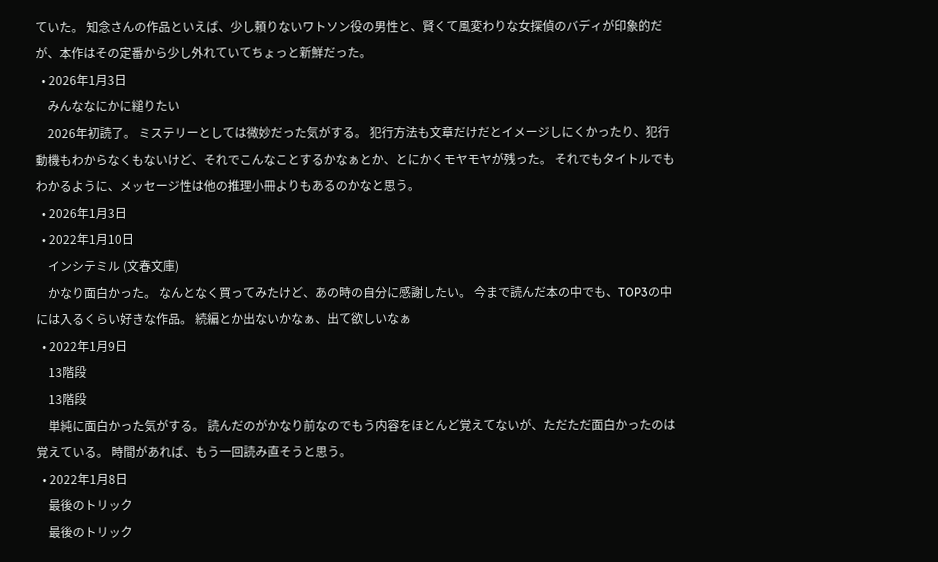ていた。 知念さんの作品といえば、少し頼りないワトソン役の男性と、賢くて風変わりな女探偵のバディが印象的だが、本作はその定番から少し外れていてちょっと新鮮だった。
  • 2026年1月3日
    みんななにかに縋りたい
    2026年初読了。 ミステリーとしては微妙だった気がする。 犯行方法も文章だけだとイメージしにくかったり、犯行動機もわからなくもないけど、それでこんなことするかなぁとか、とにかくモヤモヤが残った。 それでもタイトルでもわかるように、メッセージ性は他の推理小冊よりもあるのかなと思う。
  • 2026年1月3日
  • 2022年1月10日
    インシテミル (文春文庫)
    かなり面白かった。 なんとなく買ってみたけど、あの時の自分に感謝したい。 今まで読んだ本の中でも、TOP3の中には入るくらい好きな作品。 続編とか出ないかなぁ、出て欲しいなぁ
  • 2022年1月9日
    13階段
    13階段
    単純に面白かった気がする。 読んだのがかなり前なのでもう内容をほとんど覚えてないが、ただただ面白かったのは覚えている。 時間があれば、もう一回読み直そうと思う。
  • 2022年1月8日
    最後のトリック
    最後のトリック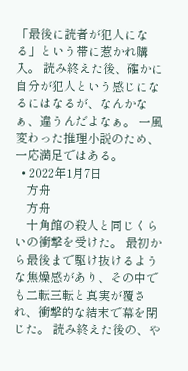「最後に読者が犯人になる」という帯に惹かれ購入。 読み終えた後、確かに自分が犯人という感じになるにはなるが、なんかなぁ、違うんだよなぁ。 一風変わった推理小説のため、一応満足ではある。
  • 2022年1月7日
    方舟
    方舟
    十角館の殺人と同じくらいの衝撃を受けた。 最初から最後まで駆け抜けるような焦燥感があり、その中でも二転三転と真実が覆され、衝撃的な結末で幕を閉じた。 読み終えた後の、や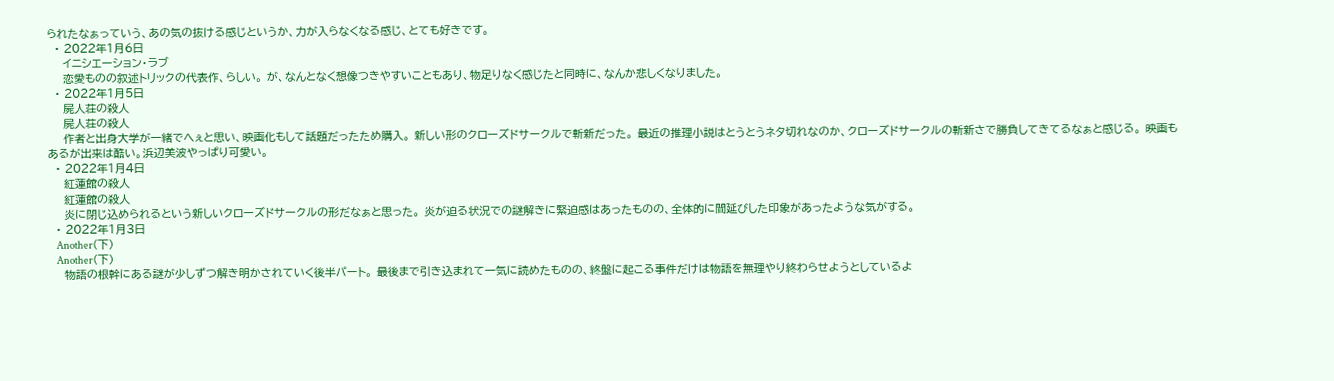られたなぁっていう、あの気の抜ける感じというか、力が入らなくなる感じ、とても好きです。
  • 2022年1月6日
    イニシエーション・ラブ
    恋愛ものの叙述トリックの代表作、らしい。 が、なんとなく想像つきやすいこともあり、物足りなく感じたと同時に、なんか悲しくなりました。
  • 2022年1月5日
    屍人荘の殺人
    屍人荘の殺人
    作者と出身大学が一緒でへぇと思い、映画化もして話題だったため購入。 新しい形のクローズドサークルで斬新だった。 最近の推理小説はとうとうネタ切れなのか、クローズドサークルの斬新さで勝負してきてるなぁと感じる。 映画もあるが出来は酷い。浜辺美波やっぱり可愛い。
  • 2022年1月4日
    紅蓮館の殺人
    紅蓮館の殺人
    炎に閉じ込められるという新しいクローズドサークルの形だなぁと思った。 炎が迫る状況での謎解きに緊迫感はあったものの、全体的に間延びした印象があったような気がする。
  • 2022年1月3日
    Another(下)
    Another(下)
    物語の根幹にある謎が少しずつ解き明かされていく後半パート。 最後まで引き込まれて一気に読めたものの、終盤に起こる事件だけは物語を無理やり終わらせようとしているよ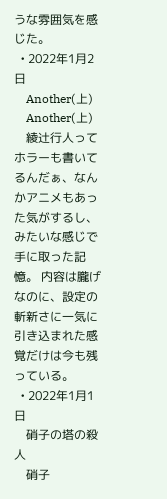うな雰囲気を感じた。
  • 2022年1月2日
    Another(上)
    Another(上)
    綾辻行人ってホラーも書いてるんだぁ、なんかアニメもあった気がするし、みたいな感じで手に取った記憶。 内容は朧げなのに、設定の斬新さに一気に引き込まれた感覚だけは今も残っている。
  • 2022年1月1日
    硝子の塔の殺人
    硝子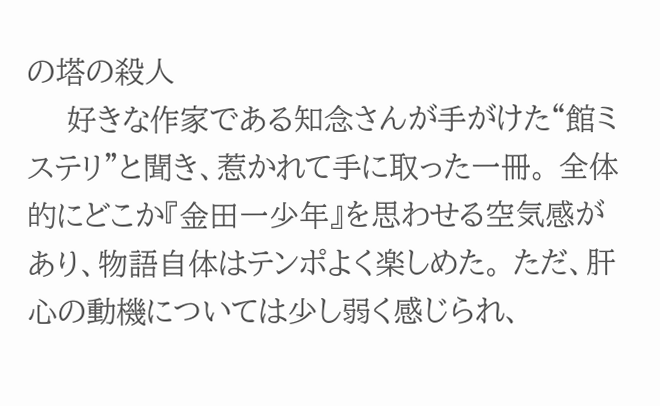の塔の殺人
    好きな作家である知念さんが手がけた“館ミステリ”と聞き、惹かれて手に取った一冊。 全体的にどこか『金田一少年』を思わせる空気感があり、物語自体はテンポよく楽しめた。 ただ、肝心の動機については少し弱く感じられ、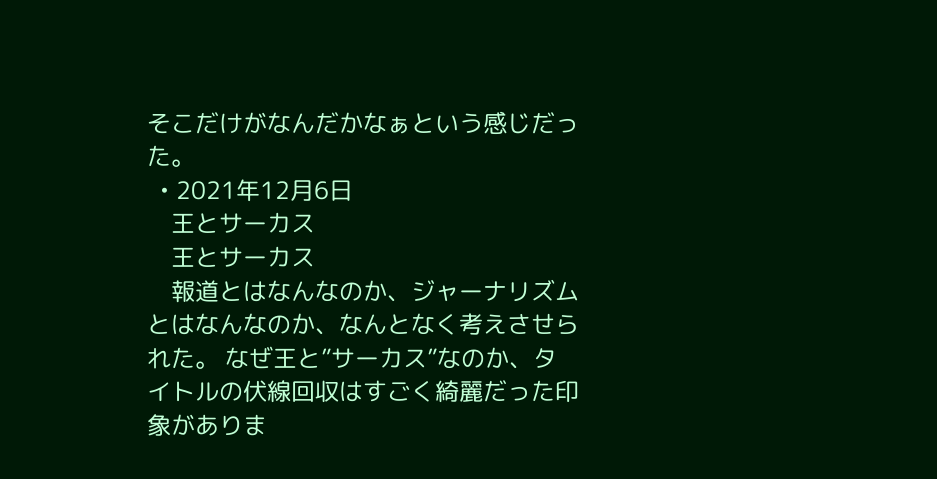そこだけがなんだかなぁという感じだった。
  • 2021年12月6日
    王とサーカス
    王とサーカス
    報道とはなんなのか、ジャーナリズムとはなんなのか、なんとなく考えさせられた。 なぜ王と”サーカス”なのか、タイトルの伏線回収はすごく綺麗だった印象がありま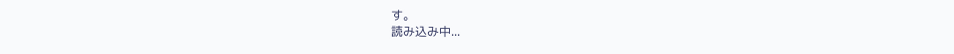す。
読み込み中...